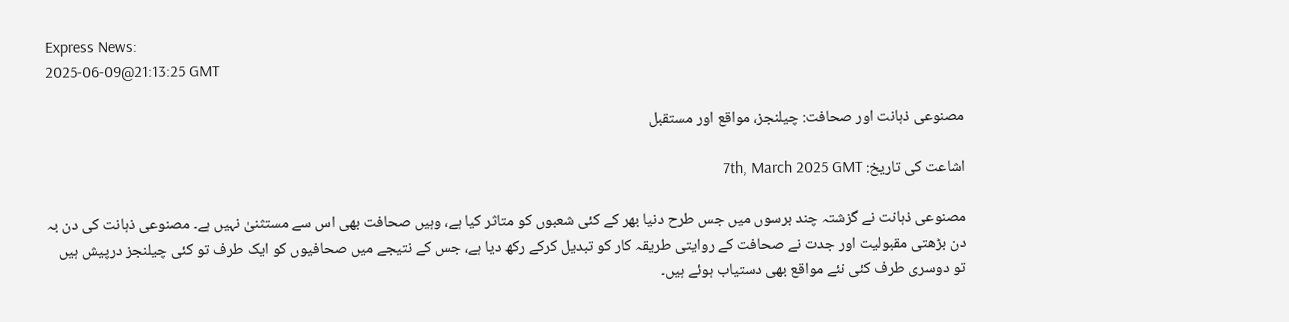Express News:
2025-06-09@21:13:25 GMT

مصنوعی ذہانت اور صحافت: چیلنجز، مواقع اور مستقبل

اشاعت کی تاریخ: 7th, March 2025 GMT

مصنوعی ذہانت نے گزشتہ چند برسوں میں جس طرح دنیا بھر کے کئی شعبوں کو متاثر کیا ہے، وہیں صحافت بھی اس سے مستثنیٰ نہیں ہے۔ مصنوعی ذہانت کی دن بہ دن بڑھتی مقبولیت اور جدت نے صحافت کے روایتی طریقہ کار کو تبدیل کرکے رکھ دیا ہے، جس کے نتیجے میں صحافیوں کو ایک طرف تو کئی چیلنجز درپیش ہیں تو دوسری طرف کئی نئے مواقع بھی دستیاب ہوئے ہیں۔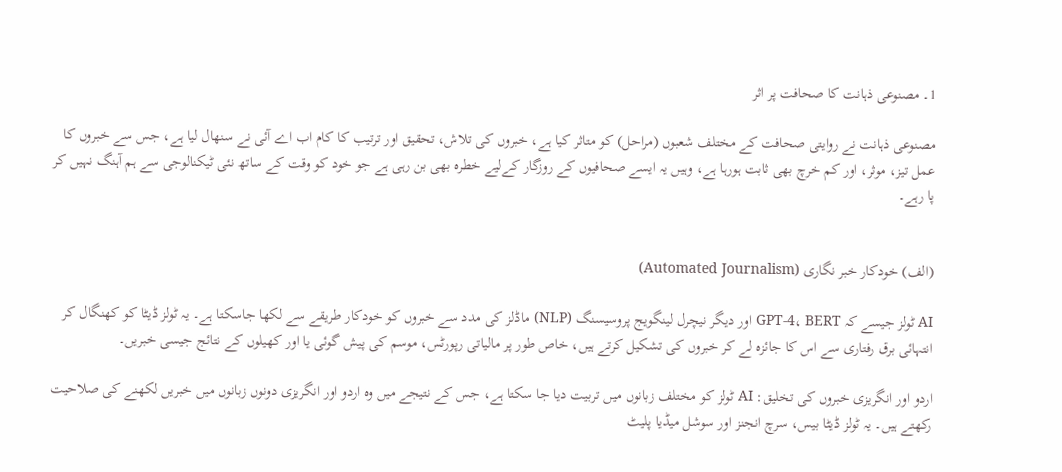1۔ مصنوعی ذہانت کا صحافت پر اثر

مصنوعی ذہانت نے روایتی صحافت کے مختلف شعبوں (مراحل) کو متاثر کیا ہے، خبروں کی تلاش، تحقیق اور ترتیب کا کام اب اے آئی نے سنھال لیا ہے، جس سے خبروں کا عمل تیز، موثر، اور کم خرچ بھی ثابت ہورہا ہے، وہیں یہ ایسے صحافیوں کے روزگار کےلیے خطرہ بھی بن رہی ہے جو خود کو وقت کے ساتھ نئی ٹیکنالوجی سے ہم آہنگ نہیں کر پا رہے۔


(الف) خودکار خبر نگاری (Automated Journalism)

AI ٹولز جیسے کہ GPT-4، BERT اور دیگر نیچرل لینگویج پروسیسنگ (NLP) ماڈلز کی مدد سے خبروں کو خودکار طریقے سے لکھا جاسکتا ہے۔ یہ ٹولز ڈیٹا کو کھنگال کر انتہائی برق رفتاری سے اس کا جائزہ لے کر خبروں کی تشکیل کرتے ہیں، خاص طور پر مالیاتی رپورٹس، موسم کی پیش گوئی یا اور کھیلوں کے نتائج جیسی خبریں۔

اردو اور انگریزی خبروں کی تخلیق: AI ٹولز کو مختلف زبانوں میں تربیت دیا جا سکتا ہے، جس کے نتیجے میں وہ اردو اور انگریزی دونوں زبانوں میں خبریں لکھنے کی صلاحیت رکھتے ہیں۔ یہ ٹولز ڈیٹا بیس، سرچ انجنز اور سوشل میڈیا پلیٹ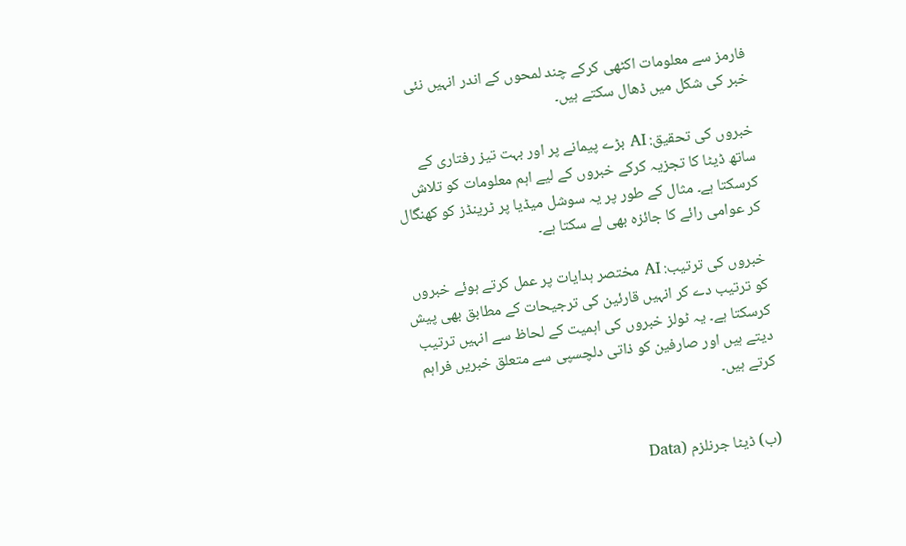فارمز سے معلومات اکٹھی کرکے چند لمحوں کے اندر انہیں نئی خبر کی شکل میں ڈھال سکتے ہیں۔

خبروں کی تحقیق: AI بڑے پیمانے پر اور بہت تیز رفتاری کے ساتھ ڈیٹا کا تجزیہ کرکے خبروں کے لیے اہم معلومات کو تلاش کرسکتا ہے۔ مثال کے طور پر یہ سوشل میڈیا پر ٹرینڈز کو کھنگال کر عوامی رائے کا جائزہ بھی لے سکتا ہے۔

خبروں کی ترتیب: AI مختصر ہدایات پر عمل کرتے ہوئے خبروں کو ترتیب دے کر انہیں قارئین کی ترجیحات کے مطابق بھی پیش کرسکتا ہے۔ یہ ٹولز خبروں کی اہمیت کے لحاظ سے انہیں ترتیب دیتے ہیں اور صارفین کو ذاتی دلچسپی سے متعلق خبریں فراہم کرتے ہیں۔


(ب) ڈیٹا جرنلزم (Data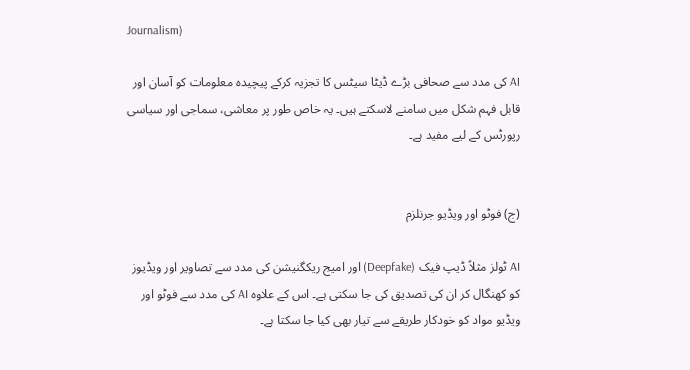Journalism)

AI کی مدد سے صحافی بڑے ڈیٹا سیٹس کا تجزیہ کرکے پیچیدہ معلومات کو آسان اور قابل فہم شکل میں سامنے لاسکتے ہیں۔ یہ خاص طور پر معاشی، سماجی اور سیاسی رپورٹس کے لیے مفید ہے۔


(ج) فوٹو اور ویڈیو جرنلزم

AI ٹولز مثلاً ڈیپ فیک (Deepfake) اور امیج ریکگنیشن کی مدد سے تصاویر اور ویڈیوز کو کھنگال کر ان کی تصدیق کی جا سکتی ہے۔ اس کے علاوہ AI کی مدد سے فوٹو اور ویڈیو مواد کو خودکار طریقے سے تیار بھی کیا جا سکتا ہے۔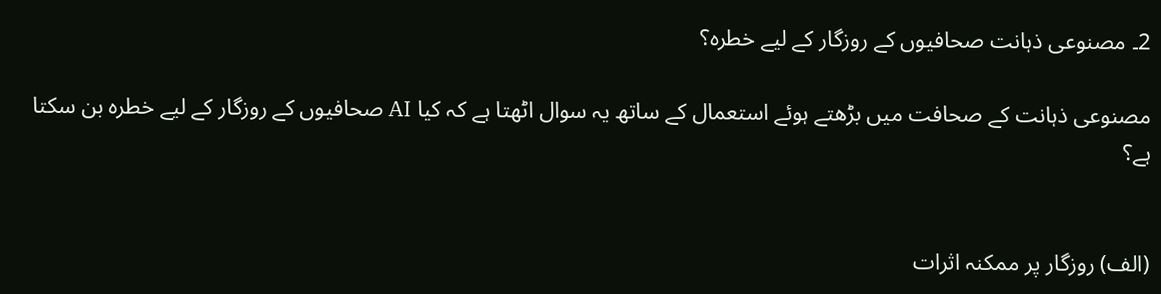2۔ مصنوعی ذہانت صحافیوں کے روزگار کے لیے خطرہ؟

مصنوعی ذہانت کے صحافت میں بڑھتے ہوئے استعمال کے ساتھ یہ سوال اٹھتا ہے کہ کیا AI صحافیوں کے روزگار کے لیے خطرہ بن سکتا ہے؟


(الف) روزگار پر ممکنہ اثرات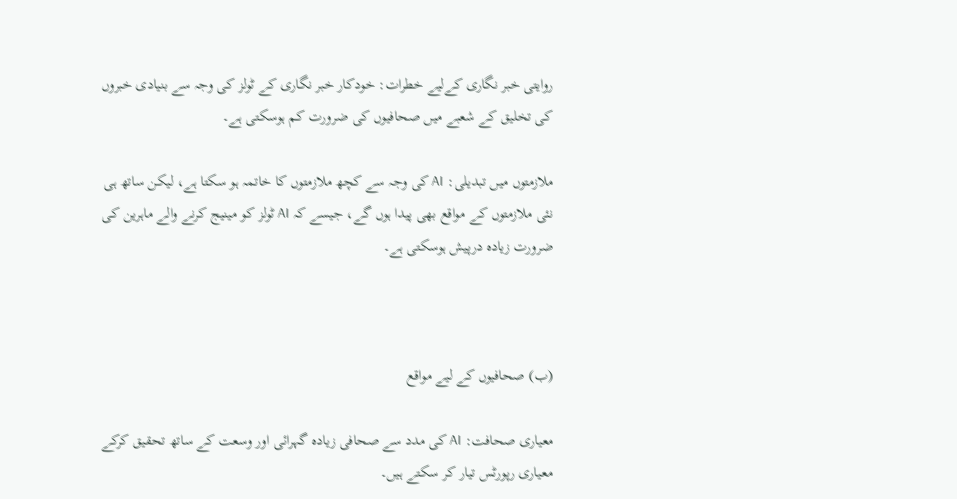روایتی خبر نگاری کےلیے خطرات: خودکار خبر نگاری کے ٹولز کی وجہ سے بنیادی خبروں کی تخلیق کے شعبے میں صحافیوں کی ضرورت کم ہوسکتی ہے۔

ملازمتوں میں تبدیلی: AI کی وجہ سے کچھ ملازمتوں کا خاتمہ ہو سکتا ہے، لیکن ساتھ ہی نئی ملازمتوں کے مواقع بھی پیدا ہوں گے، جیسے کہ AI ٹولز کو مینیج کرنے والے ماہرین کی ضرورت زیادہ درپیش ہوسکتی ہے۔



(ب) صحافیوں کے لیے مواقع

معیاری صحافت: AI کی مدد سے صحافی زیادہ گہرائی اور وسعت کے ساتھ تحقیق کرکے معیاری رپورٹس تیار کر سکتے ہیں۔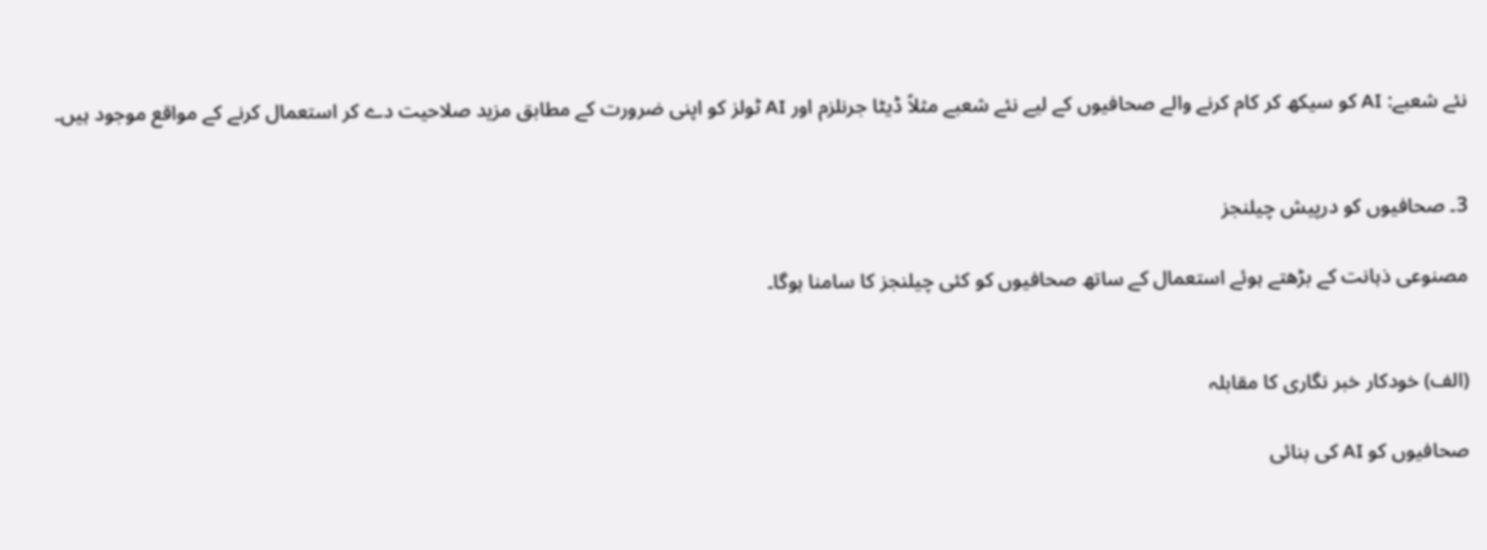نئے شعبے: AI کو سیکھ کر کام کرنے والے صحافیوں کے لیے نئے شعبے مثلاً ڈیٹا جرنلزم اور AI ٹولز کو اپنی ضرورت کے مطابق مزید صلاحیت دے کر استعمال کرنے کے مواقع موجود ہیں۔


3۔ صحافیوں کو درپیش چیلنجز

مصنوعی ذہانت کے بڑھتے ہوئے استعمال کے ساتھ صحافیوں کو کئی چیلنجز کا سامنا ہوگا۔


(الف) خودکار خبر نگاری کا مقابلہ

صحافیوں کو AI کی بنائی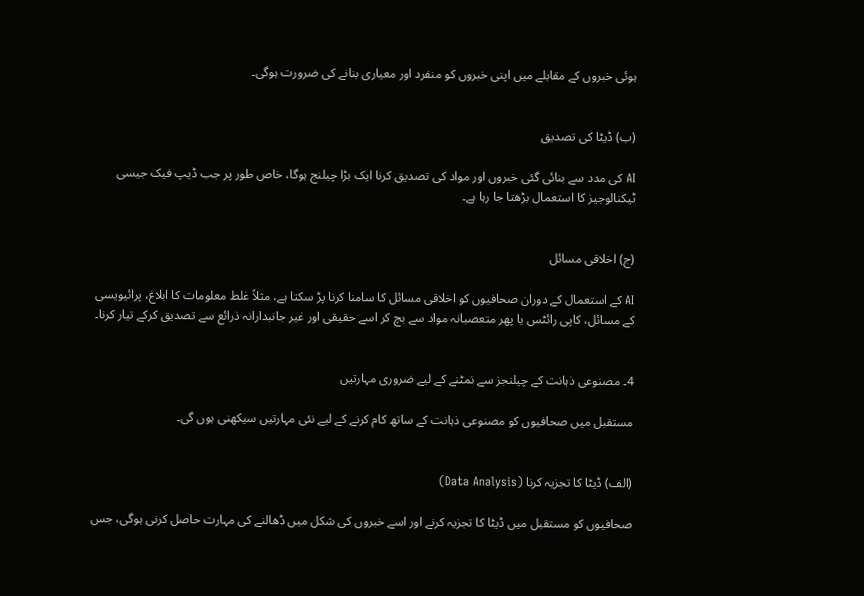ہوئی خبروں کے مقابلے میں اپنی خبروں کو منفرد اور معیاری بنانے کی ضرورت ہوگی۔


(ب) ڈیٹا کی تصدیق

AI کی مدد سے بنائی گئی خبروں اور مواد کی تصدیق کرنا ایک بڑا چیلنج ہوگا، خاص طور پر جب ڈیپ فیک جیسی ٹیکنالوجیز کا استعمال بڑھتا جا رہا ہے۔


(ج) اخلاقی مسائل

AI کے استعمال کے دوران صحافیوں کو اخلاقی مسائل کا سامنا کرنا پڑ سکتا ہے، مثلاً غلط معلومات کا ابلاغ، پرائیویسی کے مسائل، کاپی رائٹس یا پھر متعصبانہ مواد سے بچ کر اسے حقیقی اور غیر جانبدارانہ ذرائع سے تصدیق کرکے تیار کرنا۔


4۔ مصنوعی ذہانت کے چیلنجز سے نمٹنے کے لیے ضروری مہارتیں

مستقبل میں صحافیوں کو مصنوعی ذہانت کے ساتھ کام کرنے کے لیے نئی مہارتیں سیکھنی ہوں گی۔


(الف) ڈیٹا کا تجزیہ کرنا (Data Analysis)

صحافیوں کو مستقبل میں ڈیٹا کا تجزیہ کرنے اور اسے خبروں کی شکل میں ڈھالنے کی مہارت حاصل کرنی ہوگی، جس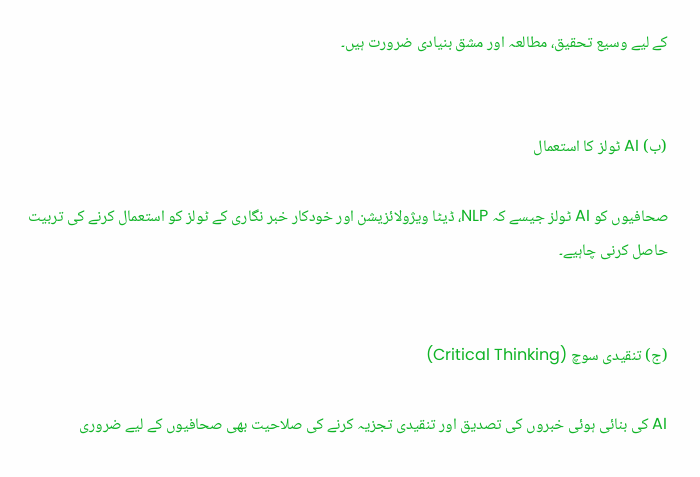کے لیے وسیع تحقیق، مطالعہ اور مشق بنیادی ضرورت ہیں۔


(ب) AI ٹولز کا استعمال

صحافیوں کو AI ٹولز جیسے کہ NLP، ڈیٹا ویژولائزیشن اور خودکار خبر نگاری کے ٹولز کو استعمال کرنے کی تربیت حاصل کرنی چاہیے۔


(ج) تنقیدی سوچ (Critical Thinking)

AI کی بنائی ہوئی خبروں کی تصدیق اور تنقیدی تجزیہ کرنے کی صلاحیت بھی صحافیوں کے لیے ضروری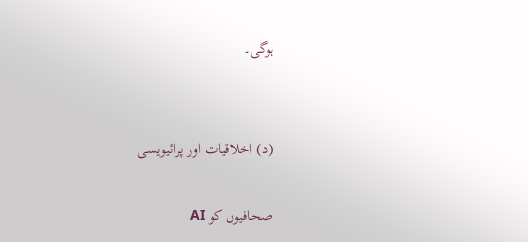ہوگی۔


(د) اخلاقیات اور پرائیویسی

صحافیوں کو AI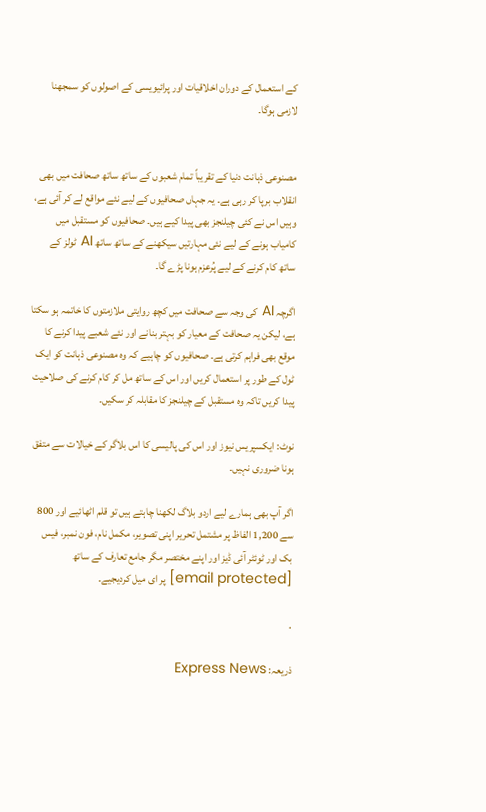کے استعمال کے دوران اخلاقیات اور پرائیویسی کے اصولوں کو سمجھنا لازمی ہوگا۔


مصنوعی ذہانت دنیا کے تقریباً تمام شعبوں کے ساتھ ساتھ صحافت میں بھی انقلاب برپا کر رہی ہے۔ یہ جہاں صحافیوں کے لیے نئے مواقع لے کر آئی ہے، وہیں اس نے کئی چیلنجز بھی پیدا کیے ہیں۔ صحافیوں کو مستقبل میں کامیاب ہونے کے لیے نئی مہارتیں سیکھنے کے ساتھ ساتھ AI ٹولز کے ساتھ کام کرنے کے لیے پُرعزم ہونا پڑے گا۔

اگرچہ AI کی وجہ سے صحافت میں کچھ روایتی ملازمتوں کا خاتمہ ہو سکتا ہے، لیکن یہ صحافت کے معیار کو بہتر بنانے اور نئے شعبے پیدا کرنے کا موقع بھی فراہم کرتی ہے۔ صحافیوں کو چاہیے کہ وہ مصنوعی ذہانت کو ایک ٹول کے طور پر استعمال کریں اور اس کے ساتھ مل کر کام کرنے کی صلاحیت پیدا کریں تاکہ وہ مستقبل کے چیلنجز کا مقابلہ کر سکیں۔

نوٹ: ایکسپریس نیوز اور اس کی پالیسی کا اس بلاگر کے خیالات سے متفق ہونا ضروری نہیں۔

اگر آپ بھی ہمارے لیے اردو بلاگ لکھنا چاہتے ہیں تو قلم اٹھائیے اور 800 سے 1,200 الفاظ پر مشتمل تحریر اپنی تصویر، مکمل نام، فون نمبر، فیس بک اور ٹوئٹر آئی ڈیز اور اپنے مختصر مگر جامع تعارف کے ساتھ [email protected] پر ای میل کردیجیے۔

.

ذریعہ: Express News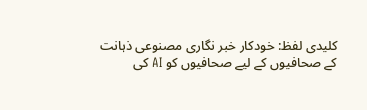کلیدی لفظ: خودکار خبر نگاری مصنوعی ذہانت کے صحافیوں کے لیے صحافیوں کو AI کی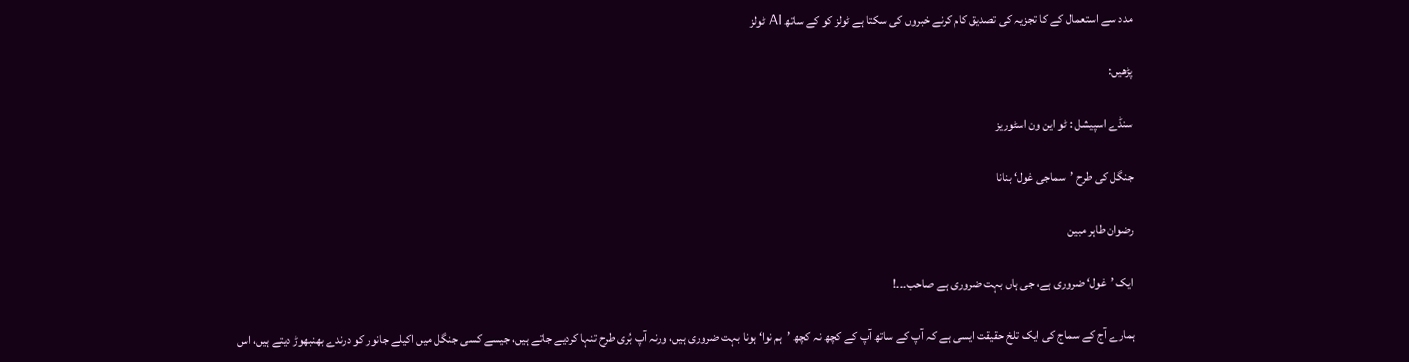مدد سے استعمال کے کا تجزیہ کی تصدیق کام کرنے خبروں کی سکتا ہے ٹولز کو کے ساتھ AI ٹولز

پڑھیں:

سنڈے اسپیشل : ٹو این ون اسٹوریز

جنگل کی طرح ’سماجی غول‘ بنانا

رضوان طاہر مبین

ایک ’غول‘ ضروری ہے، جی ہاں بہت ضروری ہے صاحب۔۔۔!

ہمارے آج کے سماج کی ایک تلخ حقیقت ایسی ہے کہ آپ کے ساتھ آپ کے کچھ نہ کچھ ’ہم نوا‘ ہونا بہت ضروری ہیں، ورنہ آپ بُری طرح تنہا کردیے جاتے ہیں، جیسے کسی جنگل میں اکیلے جانور کو درندے بھنبھوڑ دیتے ہیں، اس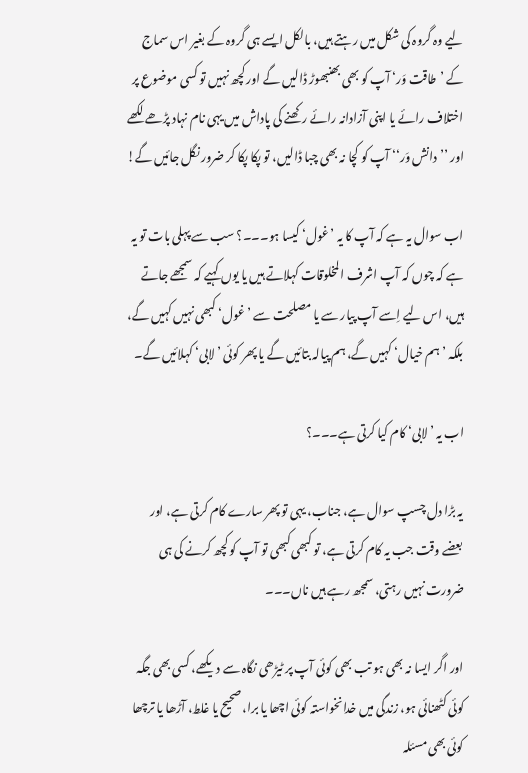لیے وہ گروہ کی شکل میں رہتے ہیں، بالکل ایسے ہی گروہ کے بغیر اس سماج کے ’طاقت وَر‘ آپ کو بھی بھنبھوڑ ڈالیں گے اور کچھ نہیں تو کسی موضوع پر اختلاف رائے یا اپنی آزادانہ رائے رکھنے کی پاداش میں یہی نام نہاد پڑھے لکھے اور ’’دانش وَر‘‘ آپ کو کچا نہ بھی چبا ڈالیں، تو پکا پکا کر ضرور نگل جائیں گے!

اب سوال یہ ہے کہ آپ کا یہ ’غول‘ کیسا ہو۔۔۔؟ سب سے پہلی بات تو یہ ہے کہ چوں کہ آپ اشرف المخلوقات کہلاتے ہیں یا یوں کہیے کہ سمجھے جاتے ہیں، اس لیے اِسے آپ پیار سے یا مصلحت سے ’غول‘ کبھی نہیں کہیں گے، بلکہ ’ہم خیال‘ کہیں گے، ہم پیالہ بتائیں گے یا پھر کوئی ’لابی‘ کہلائیں گے۔

اب یہ ’لابی‘ کام کیا کرتی ہے۔۔۔؟

یہ بڑا دل چسپ سوال ہے، جناب، یہی تو پھر سارے کام کرتی ہے، اور بعضے وقت جب یہ کام کرتی ہے، تو کبھی کبھی تو آپ کو کچھ کرنے کی ہی ضرورت نہیں رہتی، سمجھ رہے ہیں ناں۔۔۔

اور اگر ایسا نہ بھی ہو تب بھی کوئی آپ پر ٹیڑھی نگاہ سے دیکھے، کسی بھی جگہ کوئی کٹھنائی ہو، زندگی میں خدانخواستہ کوئی اچھا یا برا، صحیح یا غلط، آڑھا یا ترچھا کوئی بھی مسئلہ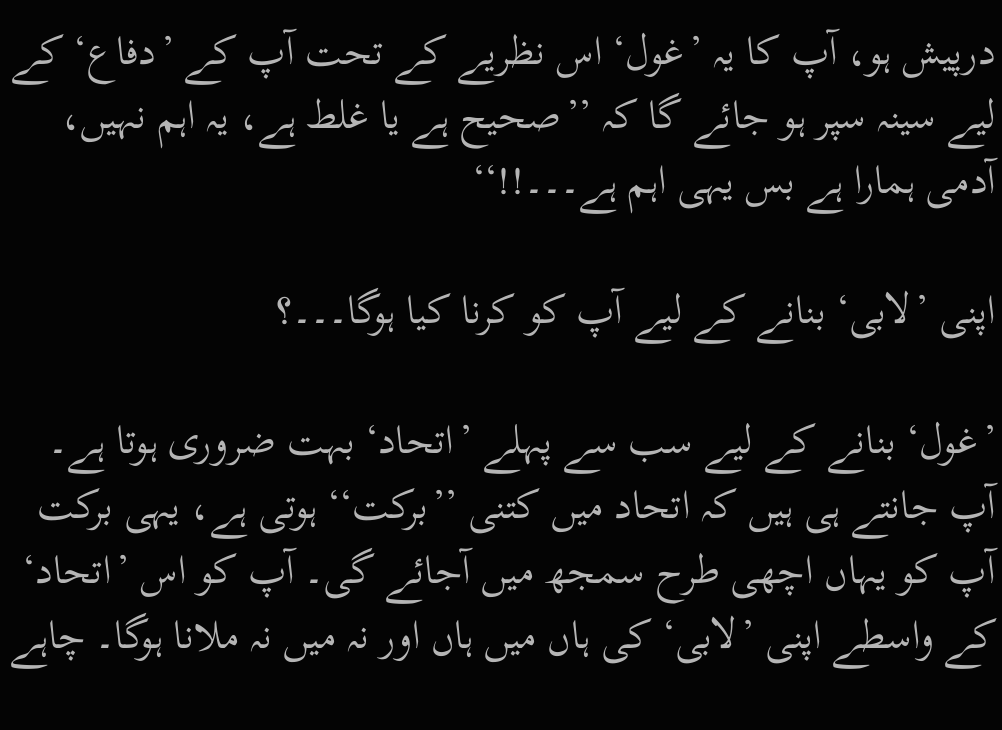درپیش ہو، آپ کا یہ ’غول‘ اس نظریے کے تحت آپ کے ’دفاع‘ کے لیے سینہ سپر ہو جائے گا کہ ’’صحیح ہے یا غلط ہے، یہ اہم نہیں، آدمی ہمارا ہے بس یہی اہم ہے۔۔۔!!‘‘

اپنی ’لابی‘ بنانے کے لیے آپ کو کرنا کیا ہوگا۔۔۔؟

’غول‘ بنانے کے لیے سب سے پہلے ’اتحاد‘ بہت ضروری ہوتا ہے۔ آپ جانتے ہی ہیں کہ اتحاد میں کتنی ’’برکت‘‘ ہوتی ہے، یہی برکت آپ کو یہاں اچھی طرح سمجھ میں آجائے گی۔ آپ کو اس ’اتحاد‘ کے واسطے اپنی ’لابی‘ کی ہاں میں ہاں اور نہ میں نہ ملانا ہوگا۔ چاہے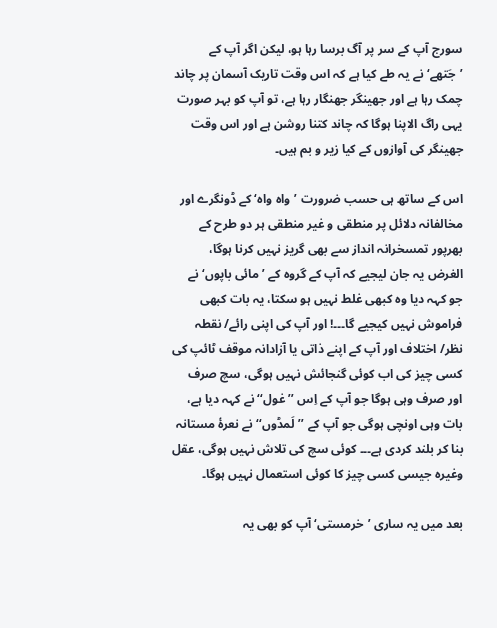سورج آپ کے سر پر آگ برسا رہا ہو، لیکن اگر آپ کے ’جَتھے‘ نے یہ طے کیا ہے کہ اس وقت تاریک آسمان پر چاند چمک رہا ہے اور جھینگر جھنگار رہا ہے، تو آپ کو بہر صورت یہی راگ الاپنا ہوگا کہ چاند کتنا روشن ہے اور اس وقت جھینگر کی آوازوں کے کیا زیر و بم ہیں۔

اس کے ساتھ ہی حسب ضرورت ’واہ واہ‘ کے ڈونگرے اور مخالفانہ دلائل پر منطقی و غیر منطقی ہر دو طرح کے بھرپور تمسخرانہ انداز سے بھی گریز نہیں کرنا ہوگا، الغرض یہ جان لیجیے کہ آپ کے گروہ کے ’مائی باپوں‘ نے جو کہہ دیا وہ کبھی غلط نہیں ہو سکتا، یہ بات کبھی فراموش نہیں کیجیے گا۔۔۔! اور آپ کی اپنی رائے/ نقطہ نظر/ اختلاف اور آپ کے اپنے ذاتی یا آزادانہ موقف ٹائپ کی کسی چیز کی اب کوئی گنجائش نہیں ہوگی، سچ صرف اور صرف وہی ہوگا جو آپ کے اِس ’’غول‘‘ نے کہہ دیا ہے، بات وہی اونچی ہوگی جو آپ کے ’’لَمڈوں‘‘ نے نعرۂ مستانہ بنا کر بلند کردی ہے۔۔۔ کوئی سچ کی تلاش نہیں ہوگی، عقل وغیرہ جیسی کسی چیز کا کوئی استعمال نہیں ہوگا۔

بعد میں یہ ساری ’خرمستی‘ آپ کو بھی یہ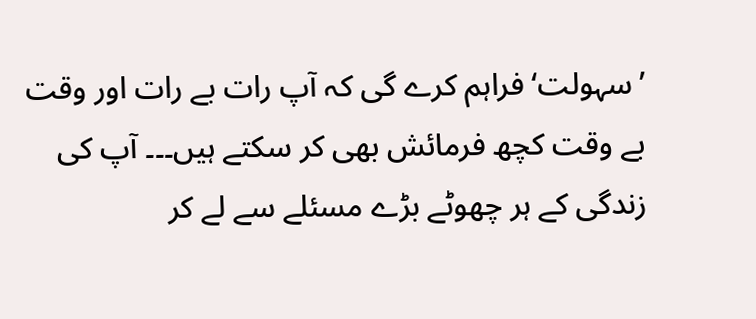’سہولت‘ فراہم کرے گی کہ آپ رات بے رات اور وقت بے وقت کچھ فرمائش بھی کر سکتے ہیں۔۔۔ آپ کی زندگی کے ہر چھوٹے بڑے مسئلے سے لے کر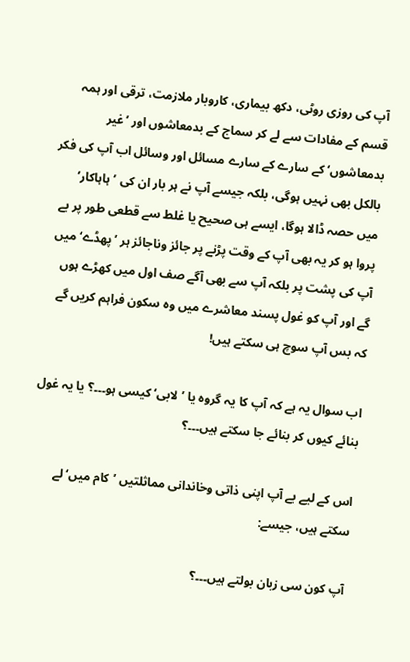آپ کی روزی روٹی، دکھ بیماری، کاروبار ملازمت، ترقی اور ہمہ قسم کے مفادات سے لے کر سماج کے بدمعاشوں اور ’غیر بدمعاشوں‘ کے سارے کے سارے مسائل اور وسائل اب آپ کی فکر بالکل بھی نہیں ہوگی، بلکہ جیسے آپ نے ہر بار ان کی ’ہاہاکار‘ میں حصہ ڈالا ہوگا، ایسے ہی صحیح یا غلط سے قطعی طور پر بے پروا ہو کر یہ بھی آپ کے وقت پڑنے پر جائز وناجائز ہر ’پھڈے‘ میں آپ کی پشت پر بلکہ آپ سے بھی آگے صف اول میں کھڑے ہوں گے اور آپ کو غول پسند معاشرے میں وہ سکون فراہم کریں گے کہ بس آپ سوچ ہی سکتے ہیں!

اب سوال یہ ہے کہ آپ کا یہ گروہ یا ’لابی‘ کیسی ہو۔۔۔؟ یا یہ غول بنائے کیوں کر بنائے جا سکتے ہیں۔۔۔؟

اس کے لیے بے آپ اپنی ذاتی وخاندانی مماثلتیں ’کام میں‘ لے سکتے ہیں، جیسے:

آپ کون سی زبان بولتے ہیں۔۔۔؟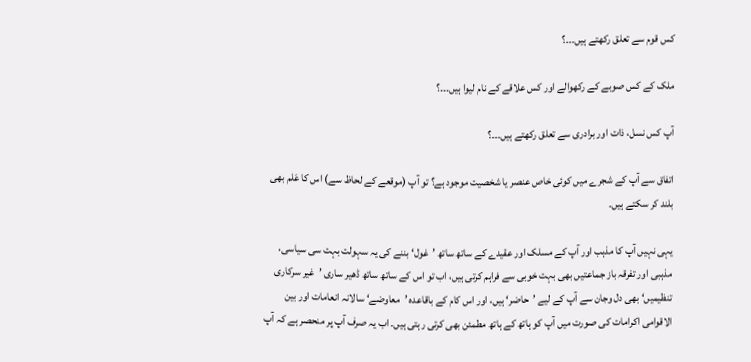کس قوم سے تعلق رکھتے ہیں۔۔۔؟

ملک کے کس صوبے کے رکھوالے اور کس علاقے کے نام لیوا ہیں۔۔۔؟

آپ کس نسل، ذات اور برادری سے تعلق رکھتے ہیں۔۔۔؟

اتفاق سے آپ کے شجرے میں کوئی خاص عنصر یا شخصیت موجود ہے؟ تو آپ (موقعے کے لحاظ سے) اس کا عَلم بھی بلند کر سکتے ہیں۔

یہی نہیں آپ کا مذہب اور آپ کے مسلک اور عقیدے کے ساتھ ساتھ ’غول‘ بننے کی یہ سہولت بہت سی سیاسی، مذہبی اور تفرقہ باز جماعتیں بھی بہت خوبی سے فراہم کرتی ہیں، اب تو اس کے ساتھ ساتھ ڈھیر ساری ’غیر سرکاری تنظیمیں‘ بھی دل وجان سے آپ کے لیے ’حاضر‘ ہیں، اور اس کام کے باقاعدہ ’معاوضے‘ سالانہ انعامات اور بین الاقوامی اکرامات کی صورت میں آپ کو ہاتھ کے ہاتھ مطمئن بھی کرتی رہتی ہیں۔ اب یہ صرف آپ پر منحصر ہے کہ آپ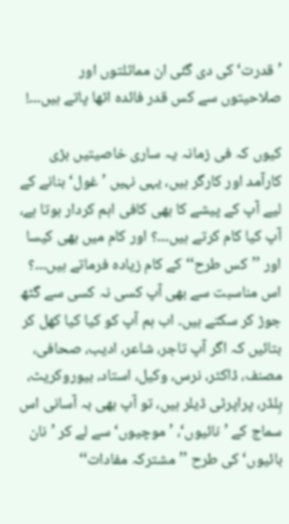’قدرت‘ کی دی گئی ان مماثلتوں اور صلاحیتوں سے کس قدر فائدہ اٹھا پاتے ہیں۔۔۔!

کیوں کہ فی زمانہ یہ ساری خاصیتیں بڑی کارآمد اور کارگر ہیں، یہی نہیں ’غول‘ بنانے کے لیے آپ کے پیشے کا بھی کافی اہم کردار ہوتا ہے، آپ کیا کام کرتے ہیں۔۔۔؟ اور کام میں بھی کیسا اور ’’کس طرح‘‘ کے کام زیادہ فرماتے ہیں۔۔۔؟ اس مناسبت سے بھی آپ کسی نہ کسی سے گٹھ جوڑ کر سکتے ہیں۔ اب ہم آپ کو کیا کیا کھل کر بتائیں کہ اگر آپ تاجر، شاعر، ادیب، صحافی، مصنف، ڈاکٹر، نرس، وکیل، استاد، بیوروکریٹ، بِلڈر، پراپرٹی ڈیلر ہیں، تو آپ بھی بہ آسانی اس سماج کے ’نائیوں‘، ’موچیوں‘ سے لے کر ’نان بائیوں‘ کی طرح ’’مشترکہ مفادات‘‘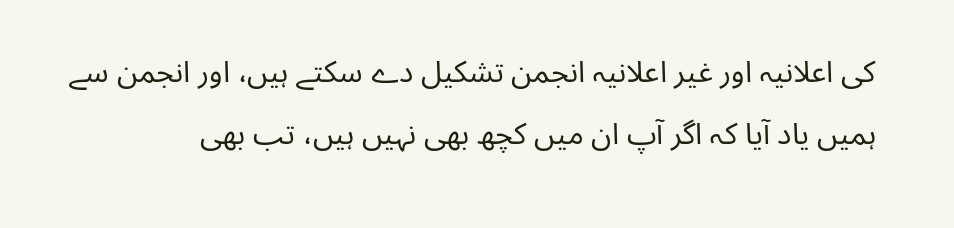کی اعلانیہ اور غیر اعلانیہ انجمن تشکیل دے سکتے ہیں، اور انجمن سے ہمیں یاد آیا کہ اگر آپ ان میں کچھ بھی نہیں ہیں، تب بھی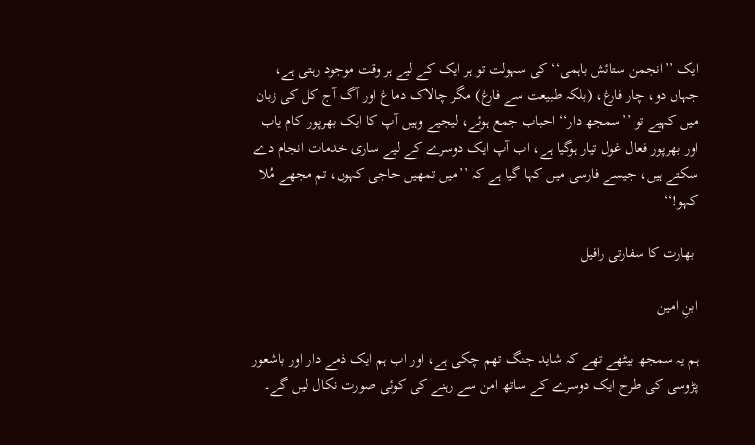ایک ’’انجمن ستائش باہمی‘‘ کی سہولت تو ہر ایک کے لیے ہر وقت موجود رہتی ہے، جہاں دو، چار فارغ، (بلکہ طبیعت سے فارغ) مگر چالاک دماغ اور آگ آج کل کی زبان میں کہیے تو ’’سمجھ دار‘‘ احباب جمع ہوئے، لیجیے وہیں آپ کا ایک بھرپور کام یاب اور بھرپور فعال غول تیار ہوگیا ہے، اب آپ ایک دوسرے کے لیے ساری خدمات انجام دے سکتے ہیں، جیسے فارسی میں کہا گیا ہے کہ ’’میں تمھیں حاجی کہوں، تم مجھے مُلا کہو!‘‘

 بھارت کا سفارتی رافیل

ابنِ امین

ہم یہ سمجھ بیٹھے تھے کہ شاید جنگ تھم چکی ہے، اور اب ہم ایک ذمے دار اور باشعور پڑوسی کی طرح ایک دوسرے کے ساتھ امن سے رہنے کی کوئی صورت نکال لیں گے۔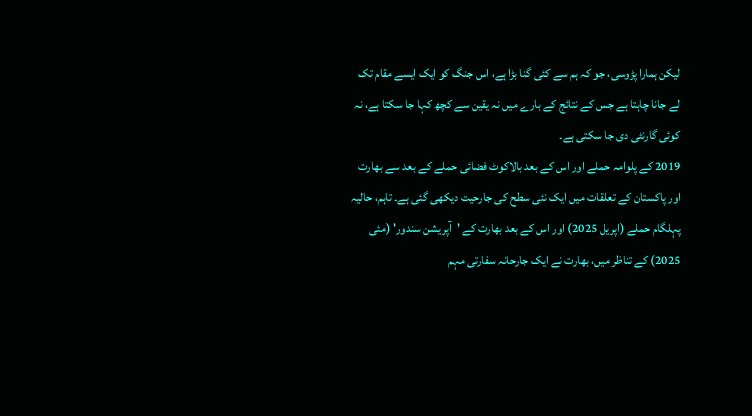لیکن ہمارا پڑوسی، جو کہ ہم سے کئی گنا بڑا ہے، اس جنگ کو ایک ایسے مقام تک لے جانا چاہتا ہے جس کے نتائج کے بارے میں نہ یقین سے کچھ کہا جا سکتا ہے، نہ کوئی گارنٹی دی جا سکتی ہے۔
2019 کے پلوامہ حملے اور اس کے بعد بالاکوٹ فضائی حملے کے بعد سے بھارت اور پاکستان کے تعلقات میں ایک نئی سطح کی جارحیت دیکھی گئی ہے۔ تاہم، حالیہ پہلگام حملے (اپریل 2025) اور اس کے بعد بھارت کے 'آپریشن سندور' (مئی 2025) کے تناظر میں، بھارت نے ایک جارحانہ سفارتی مہم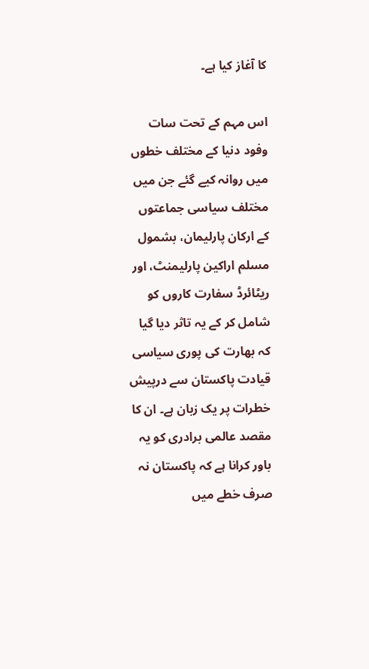کا آغاز کیا ہے۔

اس مہم کے تحت سات وفود دنیا کے مختلف خطوں میں روانہ کیے گئے جن میں مختلف سیاسی جماعتوں کے ارکان پارلیمان، بشمول مسلم اراکین پارلیمنٹ، اور ریٹائرڈ سفارت کاروں کو شامل کر کے یہ تاثر دیا گیا کہ بھارت کی پوری سیاسی قیادت پاکستان سے درپیش خطرات پر یک زبان ہے۔ ان کا مقصد عالمی برادری کو یہ باور کرانا ہے کہ پاکستان نہ صرف خطے میں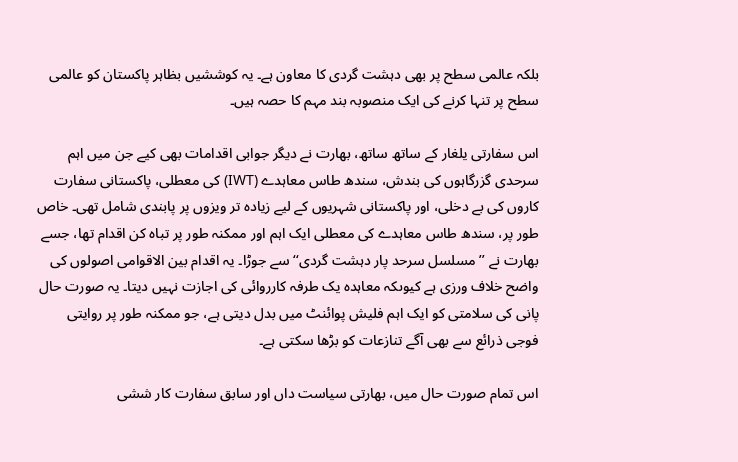بلکہ عالمی سطح پر بھی دہشت گردی کا معاون ہے۔ یہ کوششیں بظاہر پاکستان کو عالمی سطح پر تنہا کرنے کی ایک منصوبہ بند مہم کا حصہ ہیں۔

اس سفارتی یلغار کے ساتھ ساتھ، بھارت نے دیگر جوابی اقدامات بھی کیے جن میں اہم سرحدی گزرگاہوں کی بندش، سندھ طاس معاہدے (IWT) کی معطلی، پاکستانی سفارت کاروں کی بے دخلی، اور پاکستانی شہریوں کے لیے زیادہ تر ویزوں پر پابندی شامل تھی۔ خاص طور پر، سندھ طاس معاہدے کی معطلی ایک اہم اور ممکنہ طور پر تباہ کن اقدام تھا، جسے بھارت نے ’’مسلسل سرحد پار دہشت گردی‘‘ سے جوڑا۔ یہ اقدام بین الاقوامی اصولوں کی واضح خلاف ورزی ہے کیوںکہ معاہدہ یک طرفہ کارروائی کی اجازت نہیں دیتا۔ یہ صورت حال پانی کی سلامتی کو ایک اہم فلیش پوائنٹ میں بدل دیتی ہے، جو ممکنہ طور پر روایتی فوجی ذرائع سے بھی آگے تنازعات کو بڑھا سکتی ہے۔

اس تمام صورت حال میں، بھارتی سیاست داں اور سابق سفارت کار ششی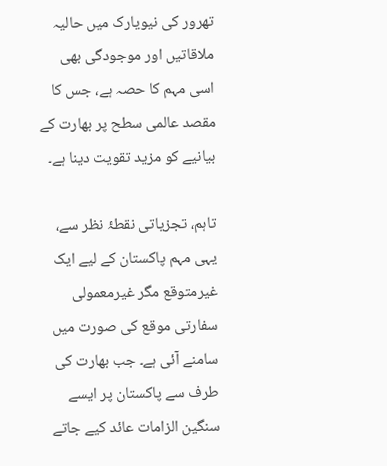تھرور کی نیویارک میں حالیہ ملاقاتیں اور موجودگی بھی اسی مہم کا حصہ ہے، جس کا مقصد عالمی سطح پر بھارت کے بیانیے کو مزید تقویت دینا ہے۔

تاہم، تجزیاتی نقطۂ نظر سے، یہی مہم پاکستان کے لیے ایک غیرمتوقع مگر غیرمعمولی سفارتی موقع کی صورت میں سامنے آئی ہے۔ جب بھارت کی طرف سے پاکستان پر ایسے سنگین الزامات عائد کیے جاتے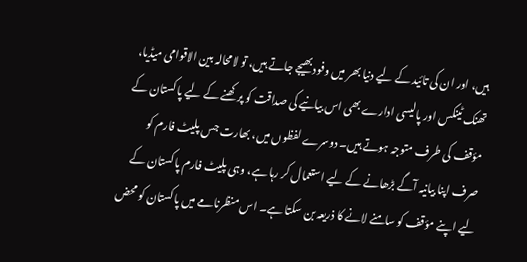ہیں، اور ان کی تائید کے لیے دنیا بھر میں وفود بھیجے جاتے ہیں، تو لامحالہ بین الاقوامی میڈیا، تھنک ٹینکس اور پالیسی ادارے بھی اس بیانیے کی صداقت کو پرکھنے کے لیے پاکستان کے مؤقف کی طرف متوجہ ہوتے ہیں۔ دوسرے لفظوں میں، بھارت جس پلیٹ فارم کو صرف اپنا بیانیہ آگے بڑھانے کے لیے استعمال کر رہا ہے، وہی پلیٹ فارم پاکستان کے لیے اپنے مؤقف کو سامنے لانے کا ذریعہ بن سکتا ہے۔ اس منظرنامے میں پاکستان کو محض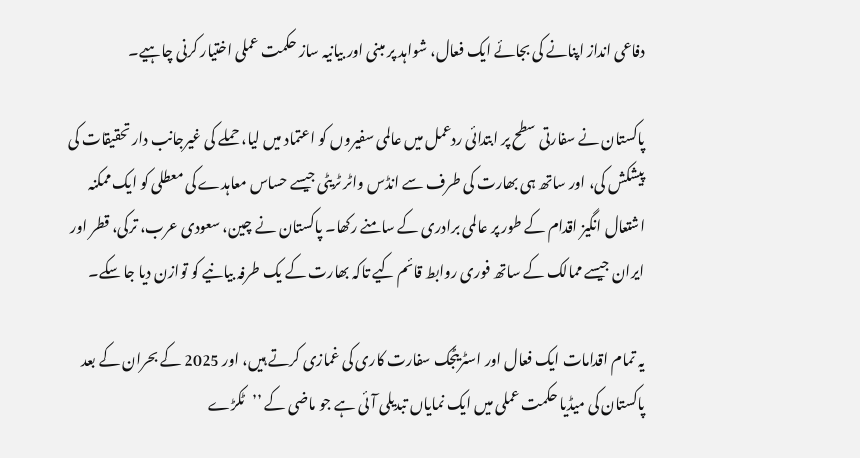دفاعی انداز اپنانے کی بجائے ایک فعال، شواہد پر مبنی اور بیانیہ ساز حکمت عملی اختیار کرنی چاہیے۔

پاکستان نے سفارتی سطح پر ابتدائی ردعمل میں عالمی سفیروں کو اعتماد میں لیا، حملے کی غیرجانب دار تحقیقات کی پیشکش کی، اور ساتھ ہی بھارت کی طرف سے انڈس واٹر ٹریٹی جیسے حساس معاہدے کی معطلی کو ایک ممکنہ اشتعال انگیز اقدام کے طور پر عالمی برادری کے سامنے رکھا۔ پاکستان نے چین، سعودی عرب، ترکی، قطر اور ایران جیسے ممالک کے ساتھ فوری روابط قائم کیے تاکہ بھارت کے یک طرفہ بیانیے کو توازن دیا جا سکے۔

یہ تمام اقدامات ایک فعال اور اسٹریٹجک سفارت کاری کی غمازی کرتے ہیں، اور 2025 کے بحران کے بعد پاکستان کی میڈیا حکمت عملی میں ایک نمایاں تبدیلی آئی ہے جو ماضی کے ’’ٹکڑے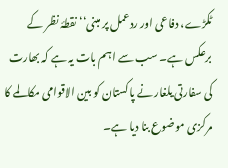ٹکڑے، دفاعی اور ردعمل پر مبنی‘‘ نقطۂ نظر کے برعکس ہے۔ سب سے اہم بات یہ ہے کہ بھارت کی سفارتی یلغار نے پاکستان کو بین الاقوامی مکالمے کا مرکزی موضوع بنا دیا ہے۔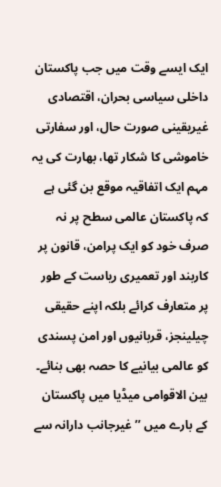ایک ایسے وقت میں جب پاکستان داخلی سیاسی بحران، اقتصادی غیریقینی صورت حال، اور سفارتی خاموشی کا شکار تھا، بھارت کی یہ مہم ایک اتفاقیہ موقع بن گئی ہے کہ پاکستان عالمی سطح پر نہ صرف خود کو ایک پرامن، قانون پر کاربند اور تعمیری ریاست کے طور پر متعارف کرائے بلکہ اپنے حقیقی چیلینجز، قربانیوں اور امن پسندی کو عالمی بیانیے کا حصہ بھی بنائے۔ بین الاقوامی میڈیا میں پاکستان کے بارے میں ’’غیرجانب دارانہ سے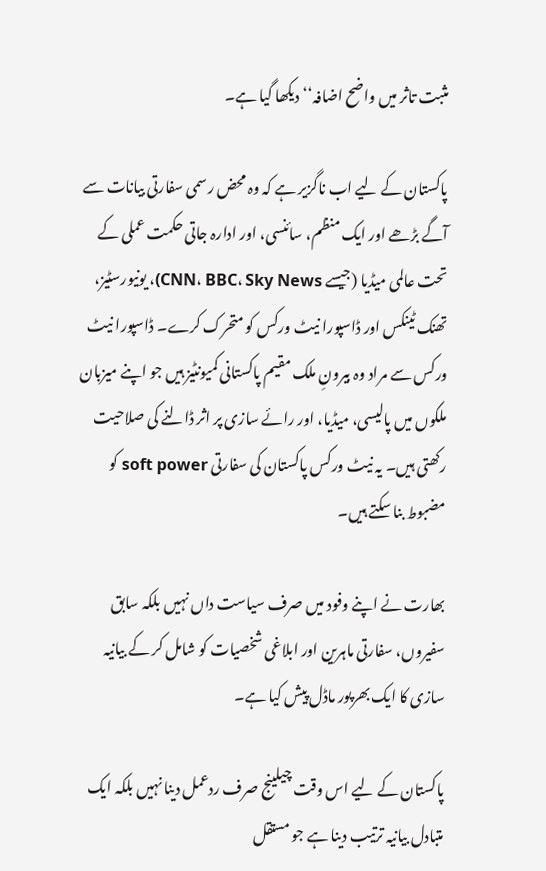مثبت تاثر میں واضح اضافہ‘‘ دیکھا گیا ہے۔

پاکستان کے لیے اب ناگزیر ہے کہ وہ محض رسمی سفارتی بیانات سے آگے بڑھے اور ایک منظم، سائنسی، اور ادارہ جاتی حکمت عملی کے تحت عالمی میڈیا (جیسے CNN، BBC، Sky News)، یونیورسٹیز، تھنک ٹینکس اور ڈاسپورا نیٹ ورکس کو متحرک کرے۔ ڈاسپورا نیٹ ورکس سے مراد وہ بیرونِ ملک مقیم پاکستانی کمیونٹیز ہیں جو اپنے میزبان ملکوں میں پالیسی، میڈیا، اور رائے سازی پر اثر ڈالنے کی صلاحیت رکھتی ہیں۔ یہ نیٹ ورکس پاکستان کی سفارتی soft power کو مضبوط بنا سکتے ہیں۔

بھارت نے اپنے وفود میں صرف سیاست داں نہیں بلکہ سابق سفیروں، سفارتی ماہرین اور ابلاغی شخصیات کو شامل کر کے بیانیہ سازی کا ایک بھرپور ماڈل پیش کیا ہے۔

پاکستان کے لیے اس وقت چیلینج صرف ردعمل دینا نہیں بلکہ ایک متبادل بیانیہ ترتیب دینا ہے جو مستقل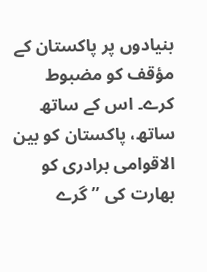بنیادوں پر پاکستان کے مؤقف کو مضبوط کرے۔ اس کے ساتھ ساتھ، پاکستان کو بین الاقوامی برادری کو بھارت کی ’’گرے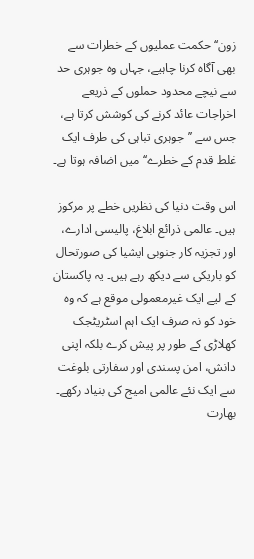زون‘‘ حکمت عملیوں کے خطرات سے بھی آگاہ کرنا چاہیے، جہاں وہ جوہری حد سے نیچے محدود حملوں کے ذریعے اخراجات عائد کرنے کی کوشش کرتا ہے، جس سے ’’جوہری تباہی کی طرف ایک غلط قدم کے خطرے‘‘ میں اضافہ ہوتا ہے۔

اس وقت دنیا کی نظریں خطے پر مرکوز ہیں۔ عالمی ذرائع ابلاغ، پالیسی ادارے، اور تجزیہ کار جنوبی ایشیا کی صورتحال کو باریکی سے دیکھ رہے ہیں۔ یہ پاکستان کے لیے ایک غیرمعمولی موقع ہے کہ وہ خود کو نہ صرف ایک اہم اسٹریٹجک کھلاڑی کے طور پر پیش کرے بلکہ اپنی دانش، امن پسندی اور سفارتی بلوغت سے ایک نئے عالمی امیج کی بنیاد رکھے۔ بھارت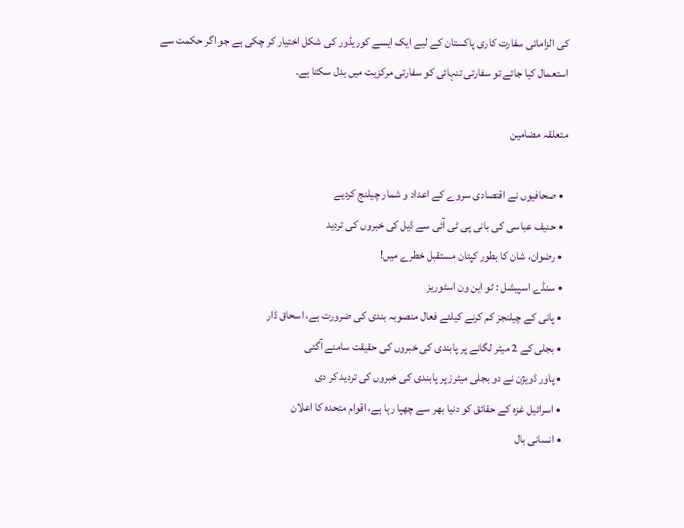کی الزاماتی سفارت کاری پاکستان کے لیے ایک ایسے کوریڈور کی شکل اختیار کر چکی ہے جو اگر حکمت سے استعمال کیا جائے تو سفارتی تنہائی کو سفارتی مرکزیت میں بدل سکتا ہے۔

متعلقہ مضامین

  • صحافیوں نے اقتصادی سروے کے اعداد و شمار چیلنج کردیے
  • حنیف عباسی کی بانی پی ٹی آئی سے ڈیل کی خبروں کی تردید
  • رضوان، شان کا بطور کپتان مستقبل خطرے میں!
  • سنڈے اسپیشل : ٹو این ون اسٹوریز
  • پانی کے چیلنجز کم کرنے کیلئے فعال منصوبہ بندی کی ضرورت ہے، اسحاق ڈار
  • بجلی کے 2 میٹر لگانے پر پابندی کی خبروں کی حقیقت سامنے آگئی
  • پاور ڈویژن نے دو بجلی میٹرز پر پابندی کی خبروں کی تردید کر دی
  • اسرائیل غزہ کے حقائق کو دنیا بھر سے چھپا رہا ہے، اقوام متحدہ کا اعلان
  • انسانی بال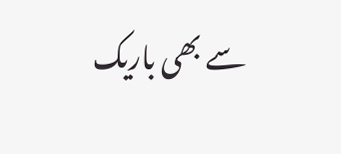سے بھی باریک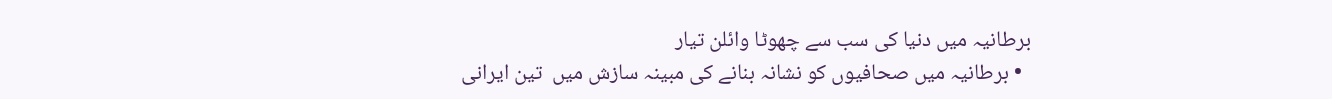برطانیہ میں دنیا کی سب سے چھوٹا وائلن تیار
  • برطانیہ میں صحافیوں کو نشانہ بنانے کی مبینہ سازش میں  تین ایرانی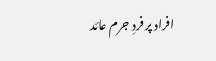افراد پر فردِ جرم عائد